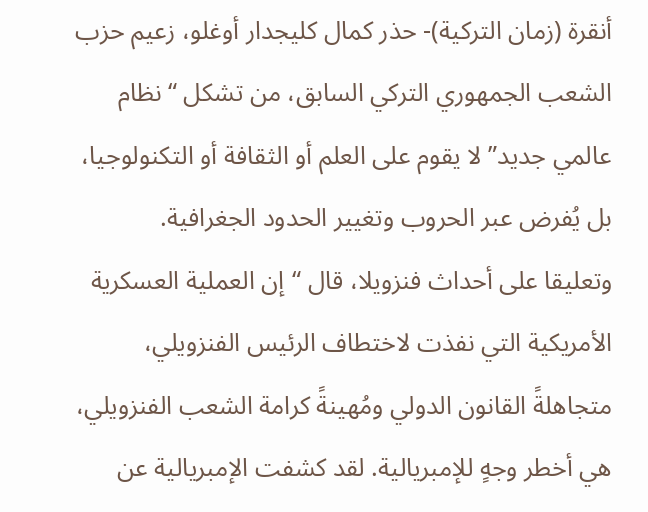أنقرة (زمان التركية)- حذر كمال كليجدار أوغلو، زعيم حزب الشعب الجمهوري التركي السابق، من تشكل “نظام عالمي جديد” لا يقوم على العلم أو الثقافة أو التكنولوجيا، بل يُفرض عبر الحروب وتغيير الحدود الجغرافية.
وتعليقا على أحداث فنزويلا، قال “إن العملية العسكرية الأمريكية التي نفذت لاختطاف الرئيس الفنزويلي، متجاهلةً القانون الدولي ومُهينةً كرامة الشعب الفنزويلي، هي أخطر وجهٍ للإمبريالية. لقد كشفت الإمبريالية عن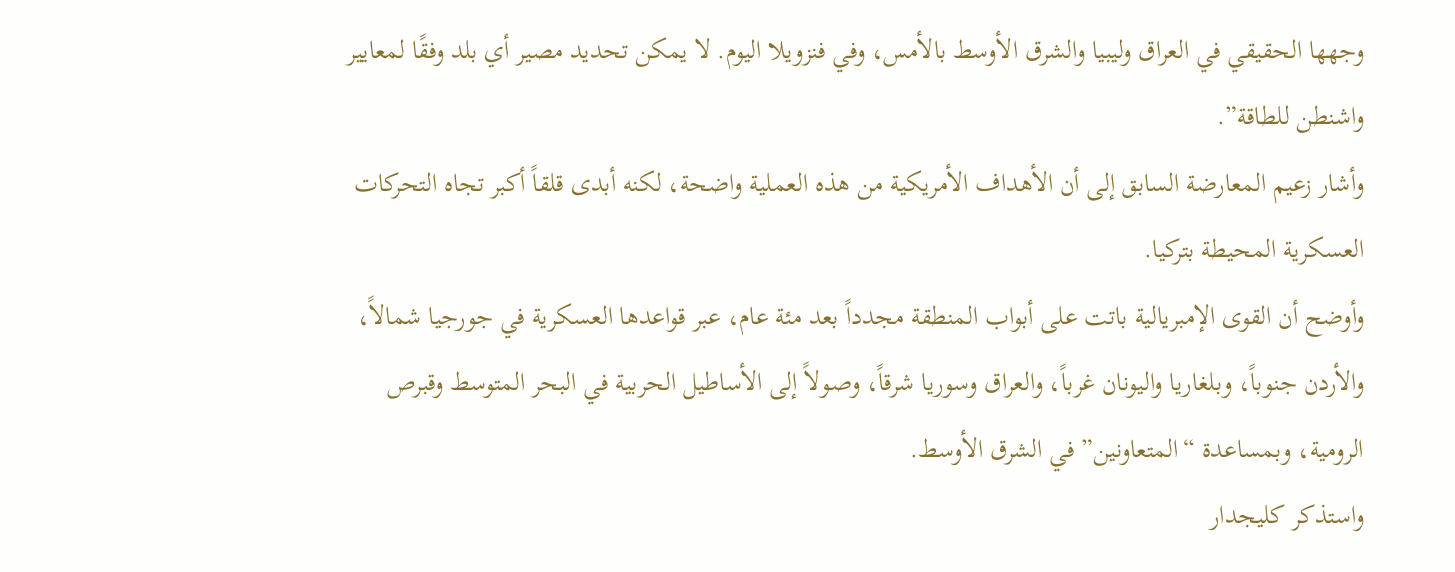وجهها الحقيقي في العراق وليبيا والشرق الأوسط بالأمس، وفي فنزويلا اليوم. لا يمكن تحديد مصير أي بلد وفقًا لمعايير واشنطن للطاقة”.
وأشار زعيم المعارضة السابق إلى أن الأهداف الأمريكية من هذه العملية واضحة، لكنه أبدى قلقاً أكبر تجاه التحركات العسكرية المحيطة بتركيا.
وأوضح أن القوى الإمبريالية باتت على أبواب المنطقة مجدداً بعد مئة عام، عبر قواعدها العسكرية في جورجيا شمالاً، والأردن جنوباً، وبلغاريا واليونان غرباً، والعراق وسوريا شرقاً، وصولاً إلى الأساطيل الحربية في البحر المتوسط وقبرص الرومية، وبمساعدة “المتعاونين” في الشرق الأوسط.
واستذكر كليجدار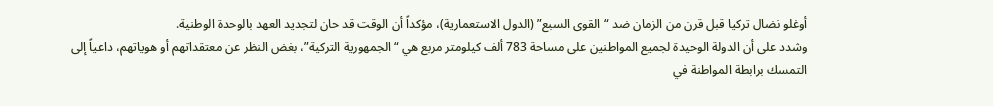أوغلو نضال تركيا قبل قرن من الزمان ضد “القوى السبع” (الدول الاستعمارية)، مؤكداً أن الوقت قد حان لتجديد العهد بالوحدة الوطنية.
وشدد على أن الدولة الوحيدة لجميع المواطنين على مساحة 783 ألف كيلومتر مربع هي “الجمهورية التركية”، بغض النظر عن معتقداتهم أو هوياتهم، داعياً إلى التمسك برابطة المواطنة في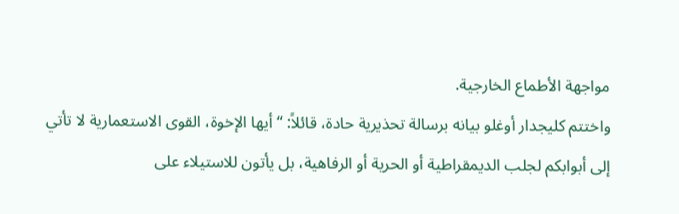مواجهة الأطماع الخارجية.
واختتم كليجدار أوغلو بيانه برسالة تحذيرية حادة، قائلاً: “أيها الإخوة، القوى الاستعمارية لا تأتي إلى أبوابكم لجلب الديمقراطية أو الحرية أو الرفاهية، بل يأتون للاستيلاء على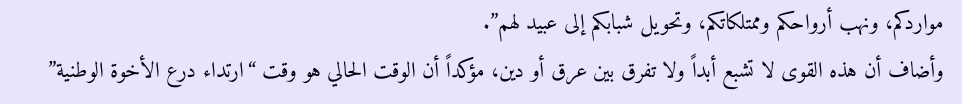مواردكم، ونهب أرواحكم وممتلكاتكم، وتحويل شبابكم إلى عبيد لهم”.
وأضاف أن هذه القوى لا تشبع أبداً ولا تفرق بين عرق أو دين، مؤكداً أن الوقت الحالي هو وقت “ارتداء درع الأخوة الوطنية”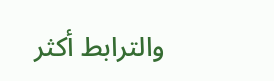والترابط أكثر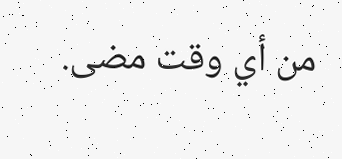من أي وقت مضى.